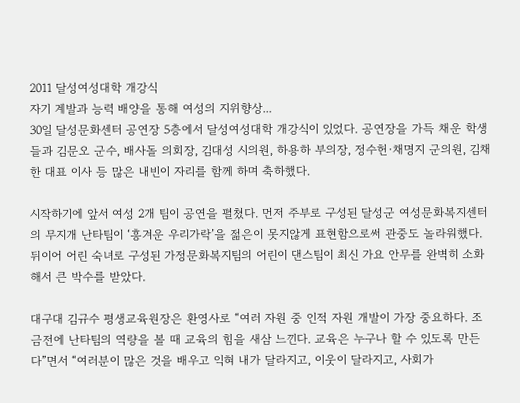2011 달성여성대학 개강식
자기 계발과 능력 배양을 통해 여성의 지위향상...
30일 달성문화센터 공연장 5층에서 달성여성대학 개강식이 있었다. 공연장을 가득 채운 학생들과 김문오 군수, 배사돌 의회장, 김대성 시의원, 하용하 부의장, 정수헌·채명지 군의원, 김채한 대표 이사 등 많은 내빈이 자리를 함께 하며 축하했다.

시작하기에 앞서 여성 2개 팀이 공연을 펼쳤다. 먼저 주부로 구성된 달성군 여성문화복지센터의 무지개 난타팀이 ‘흥겨운 우리가락’을 젊은이 못지않게 표현함으로써 관중도 놀라워했다. 뒤이어 어린 숙녀로 구성된 가정문화복지팀의 어린이 댄스팀이 최신 가요 안무를 완벽히 소화해서 큰 박수를 받았다.

대구대 김규수 평생교육원장은 환영사로 “여러 자원 중 인적 자원 개발이 가장 중요하다. 조금전에 난타팀의 역량을 볼 때 교육의 힘을 새삼 느낀다. 교육은 누구나 할 수 있도록 만든다”면서 “여러분이 많은 것을 배우고 익혀 내가 달라지고, 이웃이 달라지고, 사회가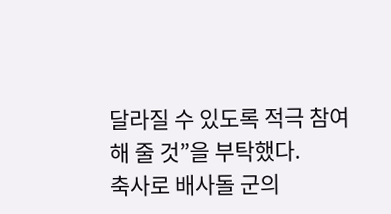달라질 수 있도록 적극 참여해 줄 것”을 부탁했다.
축사로 배사돌 군의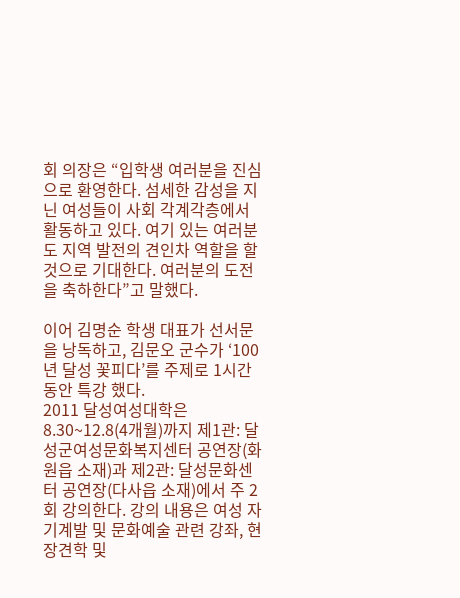회 의장은 “입학생 여러분을 진심으로 환영한다. 섬세한 감성을 지닌 여성들이 사회 각계각층에서 활동하고 있다. 여기 있는 여러분도 지역 발전의 견인차 역할을 할 것으로 기대한다. 여러분의 도전을 축하한다”고 말했다.

이어 김명순 학생 대표가 선서문을 낭독하고, 김문오 군수가 ‘100년 달성 꽃피다’를 주제로 1시간 동안 특강 했다.
2011 달성여성대학은 8.30~12.8(4개월)까지 제1관: 달성군여성문화복지센터 공연장(화원읍 소재)과 제2관: 달성문화센터 공연장(다사읍 소재)에서 주 2회 강의한다. 강의 내용은 여성 자기계발 및 문화예술 관련 강좌, 현장견학 및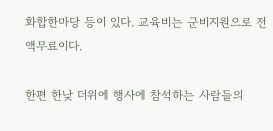화합한마당 등이 있다. 교육비는 군비지원으로 전액무료이다.

한편 한낮 더위에 행사에 참석하는 사람들의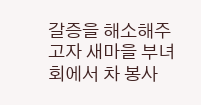갈증을 해소해주고자 새마을 부녀회에서 차 봉사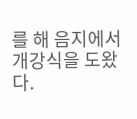를 해 음지에서 개강식을 도왔다.